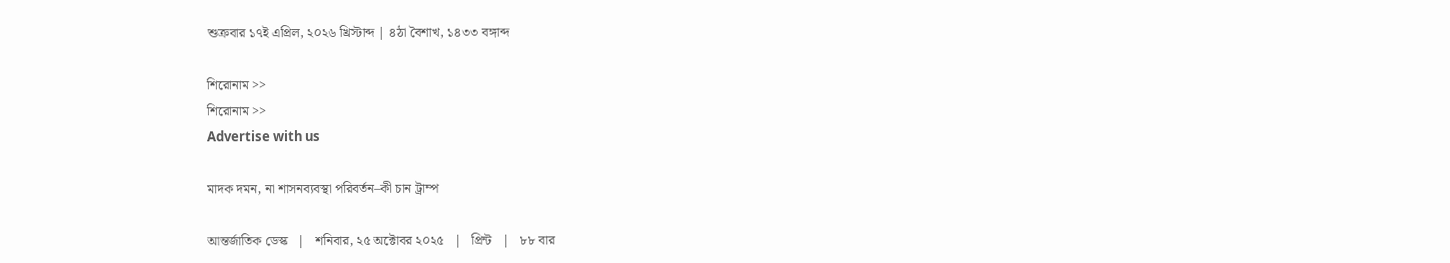শুক্রবার ১৭ই এপ্রিল, ২০২৬ খ্রিস্টাব্দ | ৪ঠা বৈশাখ, ১৪৩৩ বঙ্গাব্দ

শিরোনাম >>
শিরোনাম >>
Advertise with us

মাদক দমন, না শাসনব্যবস্থা পরিবর্তন–কী চান ট্রাম্প

আন্তর্জাতিক ডেস্ক   |   শনিবার, ২৫ অক্টোবর ২০২৫   |   প্রিন্ট   |   ৮৮ বার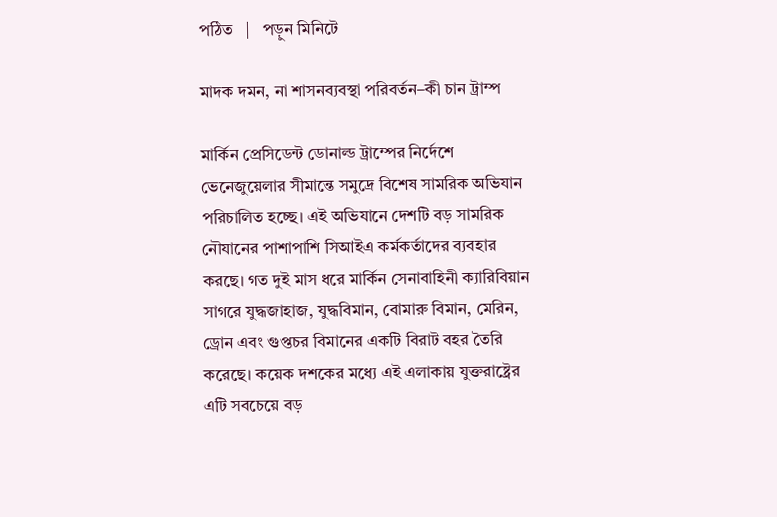পঠিত   |   পড়ুন মিনিটে

মাদক দমন, না শাসনব্যবস্থা পরিবর্তন–কী চান ট্রাম্প

মার্কিন প্রেসিডেন্ট ডোনাল্ড ট্রাম্পের নির্দেশে ভেনেজুয়েলার সীমান্তে সমুদ্রে বিশেষ সামরিক অভিযান পরিচালিত হচ্ছে। এই অভিযানে দেশটি বড় সামরিক নৌযানের পাশাপাশি সিআইএ কর্মকর্তাদের ব্যবহার করছে। গত দুই মাস ধরে মার্কিন সেনাবাহিনী ক্যারিবিয়ান সাগরে যুদ্ধজাহাজ, যুদ্ধবিমান, বোমারু বিমান, মেরিন, ড্রোন এবং গুপ্তচর বিমানের একটি বিরাট বহর তৈরি করেছে। কয়েক দশকের মধ্যে এই এলাকায় যুক্তরাষ্ট্রের এটি সবচেয়ে বড়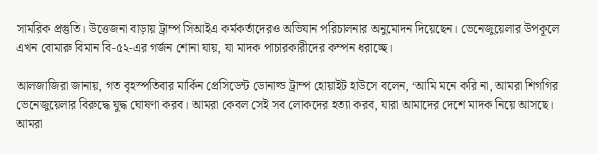সামরিক প্রস্তুতি। উত্তেজনা বাড়ায় ট্রাম্প সিআইএ কর্মকর্তাদেরও অভিযান পরিচালনার অনুমোদন দিয়েছেন। ভেনেজুয়েলার উপকূলে এখন বোমারু বিমান বি-৫২-এর গর্জন শোনা যায়, যা মাদক পাচারকারীদের কম্পন ধরাচ্ছে।

আলজাজিরা জানায়, গত বৃহস্পতিবার মার্কিন প্রেসিডেন্ট ডোনাল্ড ট্রাম্প হোয়াইট হাউসে বলেন, ‘আমি মনে করি না, আমরা শিগগির ভেনেজুয়েলার বিরুদ্ধে যুদ্ধ ঘোষণা করব। আমরা কেবল সেই সব লোকদের হত্যা করব, যারা আমাদের দেশে মাদক নিয়ে আসছে। আমরা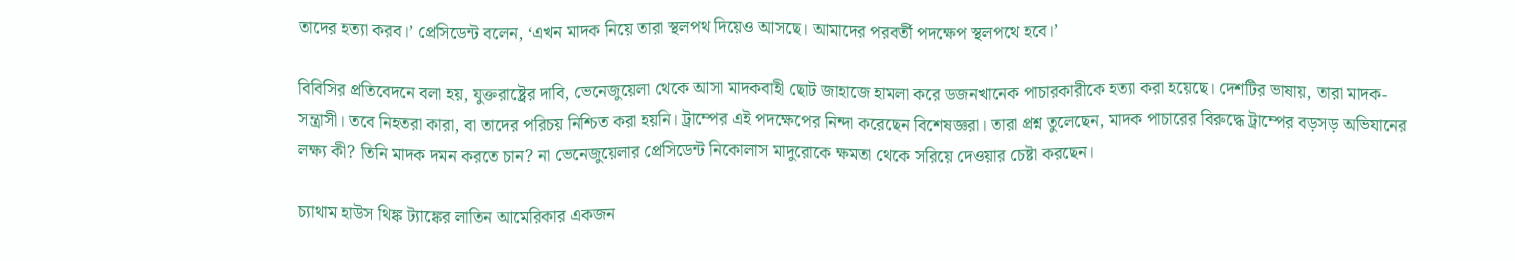তাদের হত্যা করব।’ প্রেসিডেন্ট বলেন, ‘এখন মাদক নিয়ে তারা স্থলপথ দিয়েও আসছে। আমাদের পরবর্তী পদক্ষেপ স্থলপথে হবে।’

বিবিসির প্রতিবেদনে বলা হয়, যুক্তরাষ্ট্রের দাবি, ভেনেজুয়েলা থেকে আসা মাদকবাহী ছোট জাহাজে হামলা করে ডজনখানেক পাচারকারীকে হত্যা করা হয়েছে। দেশটির ভাষায়, তারা মাদক-সন্ত্রাসী। তবে নিহতরা কারা, বা তাদের পরিচয় নিশ্চিত করা হয়নি। ট্রাম্পের এই পদক্ষেপের নিন্দা করেছেন বিশেষজ্ঞরা। তারা প্রশ্ন তুলেছেন, মাদক পাচারের বিরুদ্ধে ট্রাম্পের বড়সড় অভিযানের লক্ষ্য কী? তিনি মাদক দমন করতে চান? না ভেনেজুয়েলার প্রেসিডেন্ট নিকোলাস মাদুরোকে ক্ষমতা থেকে সরিয়ে দেওয়ার চেষ্টা করছেন।

চ্যাথাম হাউস থিঙ্ক ট্যাঙ্কের লাতিন আমেরিকার একজন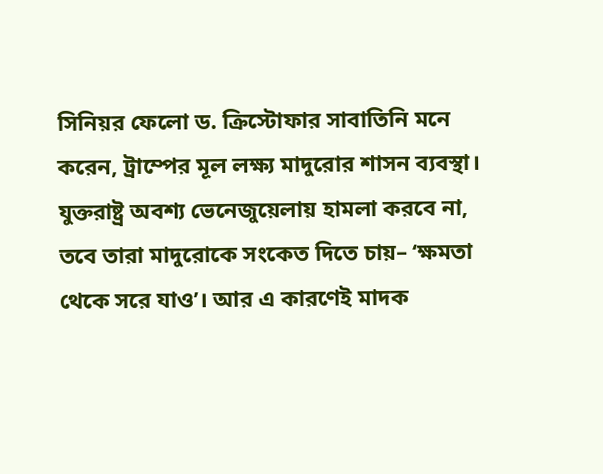সিনিয়র ফেলো ড. ক্রিস্টোফার সাবাতিনি মনে করেন, ট্রাম্পের মূল লক্ষ্য মাদুরোর শাসন ব্যবস্থা। যুক্তরাষ্ট্র অবশ্য ভেনেজুয়েলায় হামলা করবে না, তবে তারা মাদুরোকে সংকেত দিতে চায়– ‘ক্ষমতা থেকে সরে যাও’। আর এ কারণেই মাদক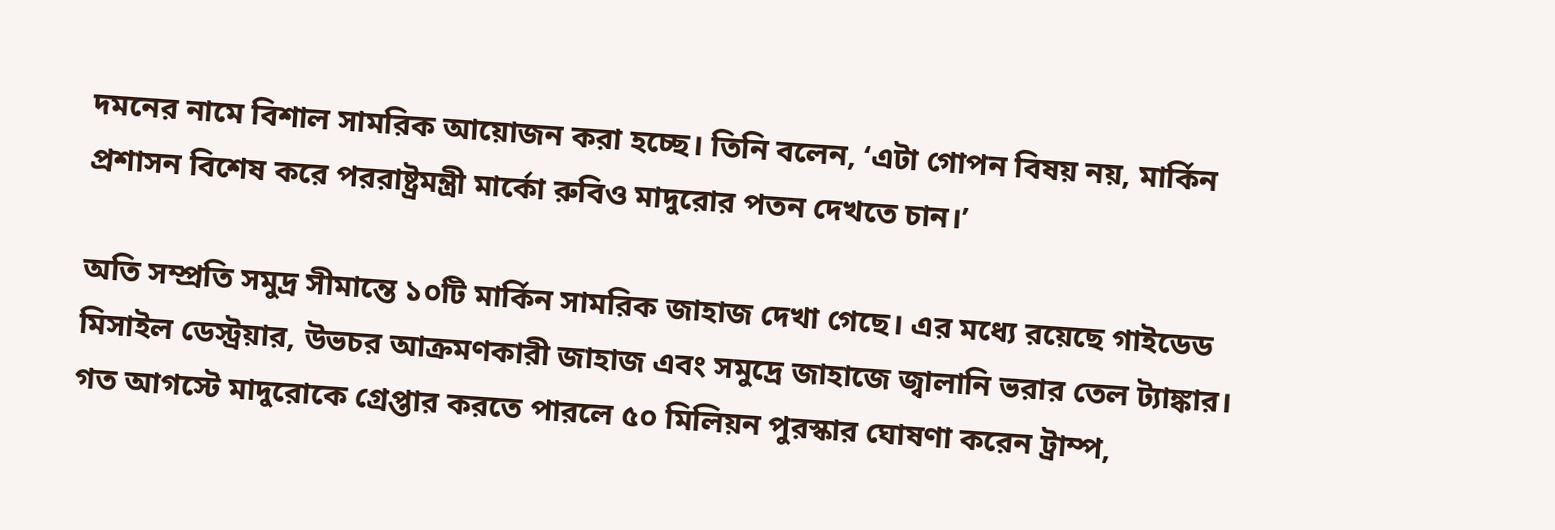দমনের নামে বিশাল সামরিক আয়োজন করা হচ্ছে। তিনি বলেন, ‘এটা গোপন বিষয় নয়, মার্কিন প্রশাসন বিশেষ করে পররাষ্ট্রমন্ত্রী মার্কো রুবিও মাদুরোর পতন দেখতে চান।’

অতি সম্প্রতি সমুদ্র সীমান্তে ১০টি মার্কিন সামরিক জাহাজ দেখা গেছে। এর মধ্যে রয়েছে গাইডেড মিসাইল ডেস্ট্রয়ার, উভচর আক্রমণকারী জাহাজ এবং সমুদ্রে জাহাজে জ্বালানি ভরার তেল ট্যাঙ্কার। গত আগস্টে মাদুরোকে গ্রেপ্তার করতে পারলে ৫০ মিলিয়ন পুরস্কার ঘোষণা করেন ট্রাম্প,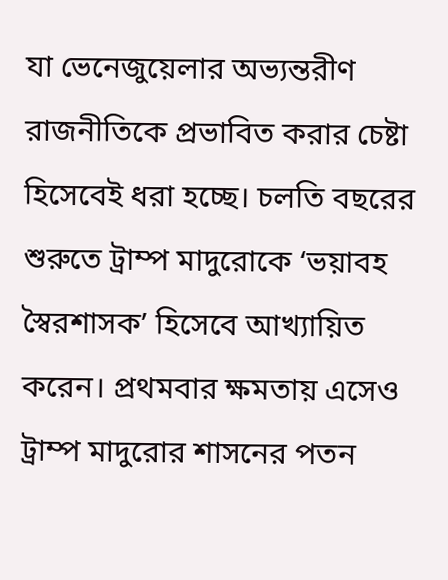যা ভেনেজুয়েলার অভ্যন্তরীণ রাজনীতিকে প্রভাবিত করার চেষ্টা হিসেবেই ধরা হচ্ছে। চলতি বছরের শুরুতে ট্রাম্প মাদুরোকে ‘ভয়াবহ স্বৈরশাসক’ হিসেবে আখ্যায়িত করেন। প্রথমবার ক্ষমতায় এসেও ট্রাম্প মাদুরোর শাসনের পতন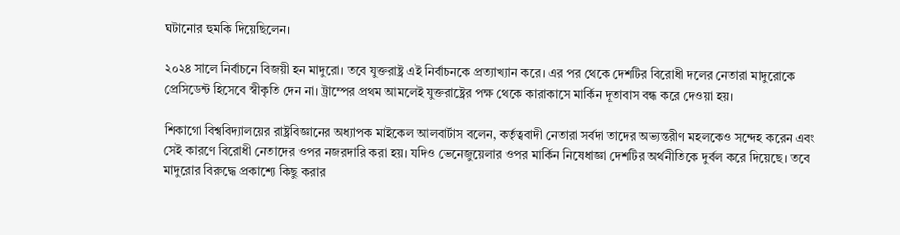ঘটানোর হুমকি দিয়েছিলেন।

২০২৪ সালে নির্বাচনে বিজয়ী হন মাদুরো। তবে যুক্তরাষ্ট্র এই নির্বাচনকে প্রত্যাখ্যান করে। এর পর থেকে দেশটির বিরোধী দলের নেতারা মাদুরোকে প্রেসিডেন্ট হিসেবে স্বীকৃতি দেন না। ট্রাম্পের প্রথম আমলেই যুক্তরাষ্ট্রের পক্ষ থেকে কারাকাসে মার্কিন দূতাবাস বন্ধ করে দেওয়া হয়।

শিকাগো বিশ্ববিদ্যালয়ের রাষ্ট্রবিজ্ঞানের অধ্যাপক মাইকেল আলবার্টাস বলেন, কর্তৃত্ববাদী নেতারা সর্বদা তাদের অভ্যন্তরীণ মহলকেও সন্দেহ করেন এবং সেই কারণে বিরোধী নেতাদের ওপর নজরদারি করা হয়। যদিও ভেনেজুয়েলার ওপর মার্কিন নিষেধাজ্ঞা দেশটির অর্থনীতিকে দুর্বল করে দিয়েছে। তবে মাদুরোর বিরুদ্ধে প্রকাশ্যে কিছু করার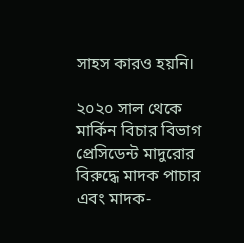সাহস কারও হয়নি।

২০২০ সাল থেকে মার্কিন বিচার বিভাগ প্রেসিডেন্ট মাদুরোর বিরুদ্ধে মাদক পাচার এবং মাদক-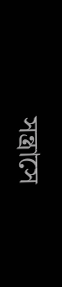সন্ত্রাসে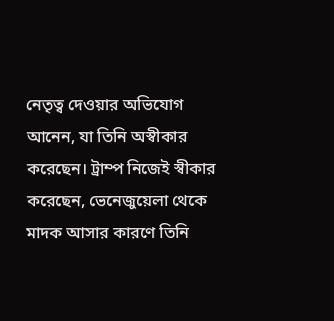নেতৃত্ব দেওয়ার অভিযোগ আনেন, যা তিনি অস্বীকার করেছেন। ট্রাম্প নিজেই স্বীকার করেছেন, ভেনেজুয়েলা থেকে মাদক আসার কারণে তিনি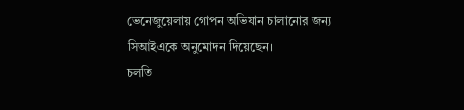ভেনেজুয়েলায় গোপন অভিযান চালানোর জন্য সিআইএকে অনুমোদন দিয়েছেন।
চলতি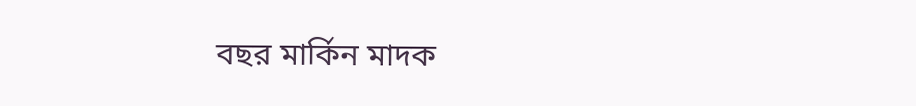বছর মার্কিন মাদক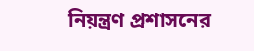নিয়ন্ত্রণ প্রশাসনের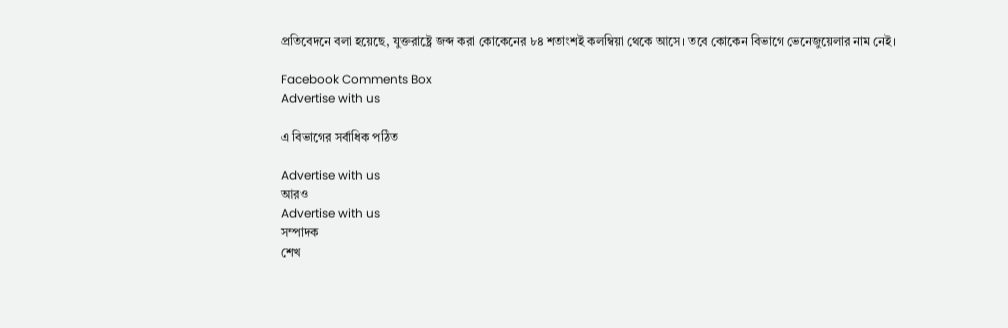প্রতিবেদনে বলা হয়েছে, যুক্তরাষ্ট্রে জব্দ করা কোকেনের ৮৪ শতাংশই কলম্বিয়া থেকে আসে। তবে কোকেন বিভাগে ভেনেজুয়েলার নাম নেই।

Facebook Comments Box
Advertise with us

এ বিভাগের সর্বাধিক পঠিত

Advertise with us
আরও
Advertise with us
সম্পাদক
শেখ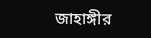জাহাঙ্গীর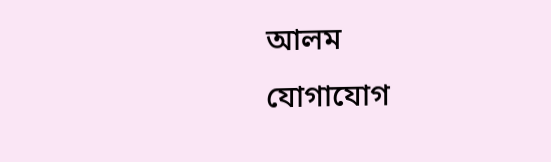আলম
যোগাযোগ